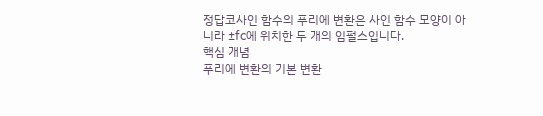정답코사인 함수의 푸리에 변환은 사인 함수 모양이 아니라 ±fc에 위치한 두 개의 임펄스입니다.
핵심 개념
푸리에 변환의 기본 변환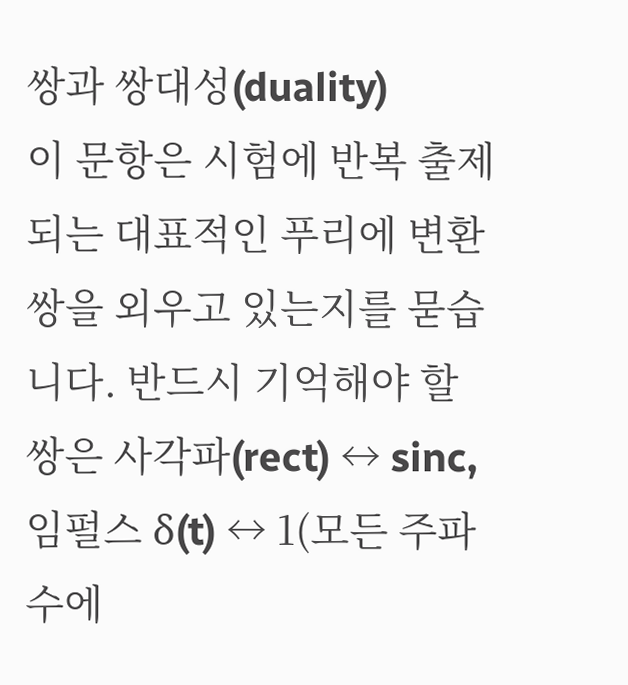쌍과 쌍대성(duality)
이 문항은 시험에 반복 출제되는 대표적인 푸리에 변환쌍을 외우고 있는지를 묻습니다. 반드시 기억해야 할 쌍은 사각파(rect) ↔ sinc, 임펄스 δ(t) ↔ 1(모든 주파수에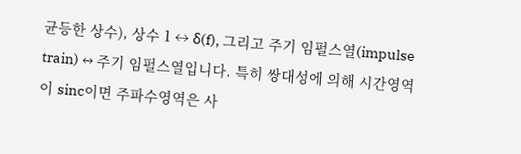균등한 상수), 상수 1 ↔ δ(f), 그리고 주기 임펄스열(impulse train) ↔ 주기 임펄스열입니다. 특히 쌍대성에 의해 시간영역이 sinc이면 주파수영역은 사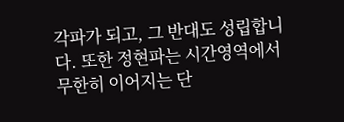각파가 되고, 그 반대도 성립합니다. 또한 정현파는 시간영역에서 무한히 이어지는 단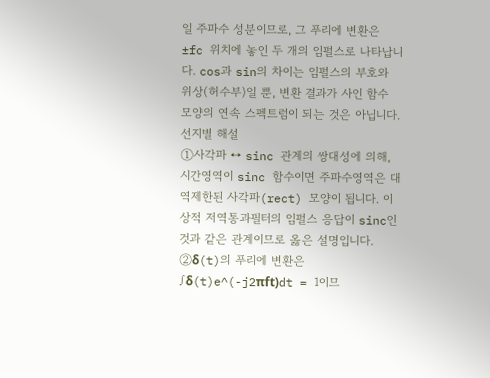일 주파수 성분이므로, 그 푸리에 변환은 ±fc 위치에 놓인 두 개의 임펄스로 나타납니다. cos과 sin의 차이는 임펄스의 부호와 위상(허수부)일 뿐, 변환 결과가 사인 함수 모양의 연속 스펙트럼이 되는 것은 아닙니다.
선지별 해설
①사각파 ↔ sinc 관계의 쌍대성에 의해, 시간영역이 sinc 함수이면 주파수영역은 대역제한된 사각파(rect) 모양이 됩니다. 이상적 저역통과필터의 임펄스 응답이 sinc인 것과 같은 관계이므로 옳은 설명입니다.
②δ(t)의 푸리에 변환은 ∫δ(t)e^(-j2πft)dt = 1이므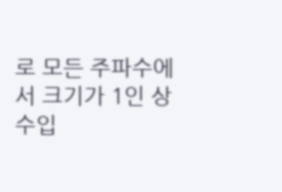로 모든 주파수에서 크기가 1인 상수입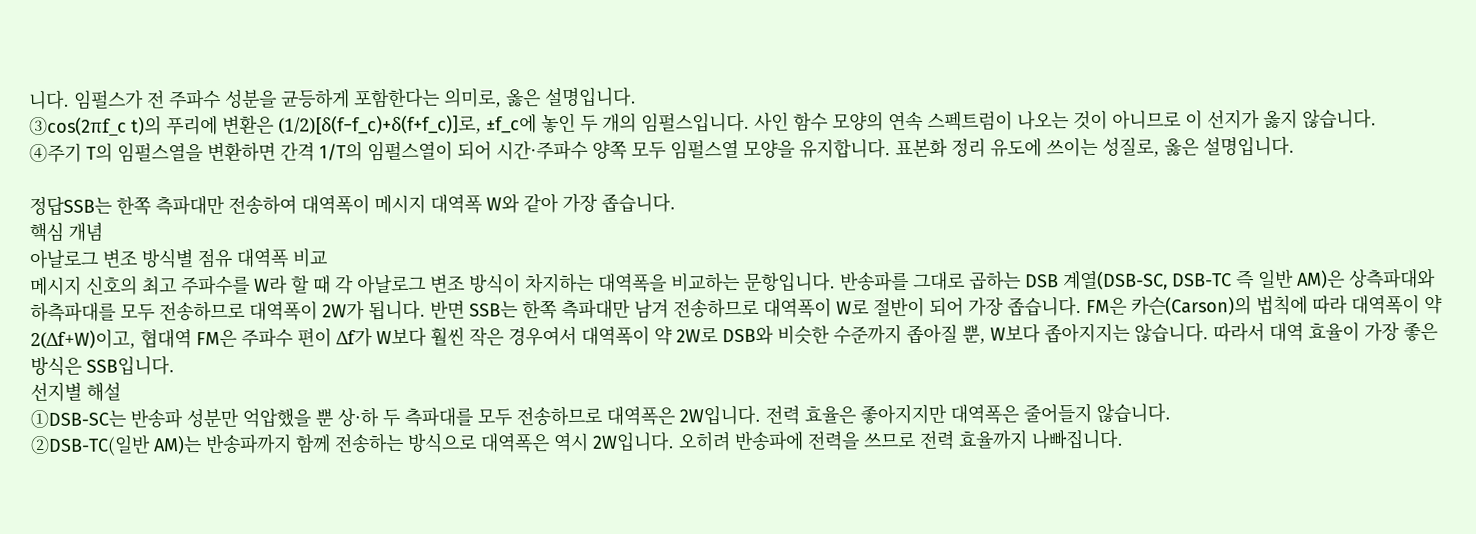니다. 임펄스가 전 주파수 성분을 균등하게 포함한다는 의미로, 옳은 설명입니다.
③cos(2πf_c t)의 푸리에 변환은 (1/2)[δ(f−f_c)+δ(f+f_c)]로, ±f_c에 놓인 두 개의 임펄스입니다. 사인 함수 모양의 연속 스펙트럼이 나오는 것이 아니므로 이 선지가 옳지 않습니다.
④주기 T의 임펄스열을 변환하면 간격 1/T의 임펄스열이 되어 시간·주파수 양쪽 모두 임펄스열 모양을 유지합니다. 표본화 정리 유도에 쓰이는 성질로, 옳은 설명입니다.

정답SSB는 한쪽 측파대만 전송하여 대역폭이 메시지 대역폭 W와 같아 가장 좁습니다.
핵심 개념
아날로그 변조 방식별 점유 대역폭 비교
메시지 신호의 최고 주파수를 W라 할 때 각 아날로그 변조 방식이 차지하는 대역폭을 비교하는 문항입니다. 반송파를 그대로 곱하는 DSB 계열(DSB-SC, DSB-TC 즉 일반 AM)은 상측파대와 하측파대를 모두 전송하므로 대역폭이 2W가 됩니다. 반면 SSB는 한쪽 측파대만 남겨 전송하므로 대역폭이 W로 절반이 되어 가장 좁습니다. FM은 카슨(Carson)의 법칙에 따라 대역폭이 약 2(Δf+W)이고, 협대역 FM은 주파수 편이 Δf가 W보다 훨씬 작은 경우여서 대역폭이 약 2W로 DSB와 비슷한 수준까지 좁아질 뿐, W보다 좁아지지는 않습니다. 따라서 대역 효율이 가장 좋은 방식은 SSB입니다.
선지별 해설
①DSB-SC는 반송파 성분만 억압했을 뿐 상·하 두 측파대를 모두 전송하므로 대역폭은 2W입니다. 전력 효율은 좋아지지만 대역폭은 줄어들지 않습니다.
②DSB-TC(일반 AM)는 반송파까지 함께 전송하는 방식으로 대역폭은 역시 2W입니다. 오히려 반송파에 전력을 쓰므로 전력 효율까지 나빠집니다.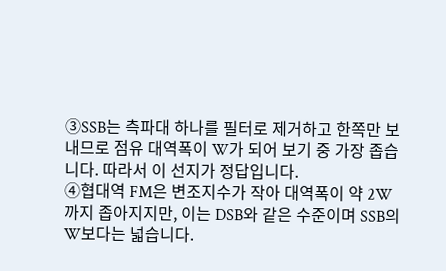③SSB는 측파대 하나를 필터로 제거하고 한쪽만 보내므로 점유 대역폭이 W가 되어 보기 중 가장 좁습니다. 따라서 이 선지가 정답입니다.
④협대역 FM은 변조지수가 작아 대역폭이 약 2W까지 좁아지지만, 이는 DSB와 같은 수준이며 SSB의 W보다는 넓습니다.